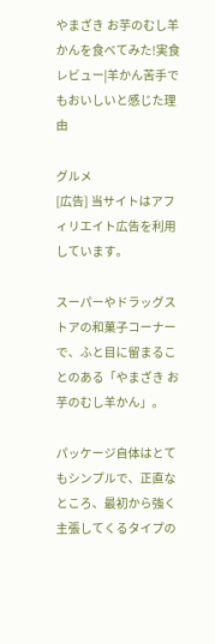やまざき お芋のむし羊かんを食べてみた!実食レビュー|羊かん苦手でもおいしいと感じた理由

グルメ
[広告] 当サイトはアフィリエイト広告を利用しています。

スーパーやドラッグストアの和菓子コーナーで、ふと目に留まることのある「やまざき お芋のむし羊かん」。

パッケージ自体はとてもシンプルで、正直なところ、最初から強く主張してくるタイプの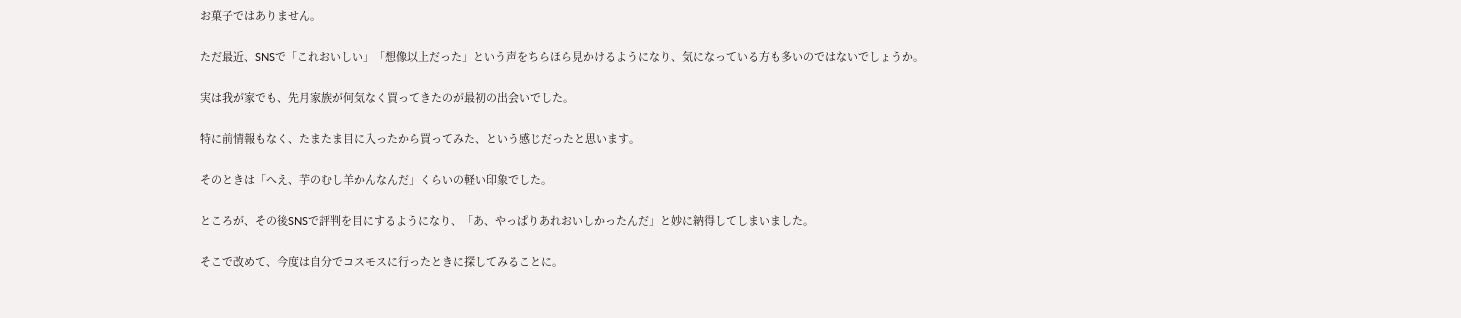お菓子ではありません。

ただ最近、SNSで「これおいしい」「想像以上だった」という声をちらほら見かけるようになり、気になっている方も多いのではないでしょうか。

実は我が家でも、先月家族が何気なく買ってきたのが最初の出会いでした。

特に前情報もなく、たまたま目に入ったから買ってみた、という感じだったと思います。

そのときは「へえ、芋のむし羊かんなんだ」くらいの軽い印象でした。

ところが、その後SNSで評判を目にするようになり、「あ、やっぱりあれおいしかったんだ」と妙に納得してしまいました。

そこで改めて、今度は自分でコスモスに行ったときに探してみることに。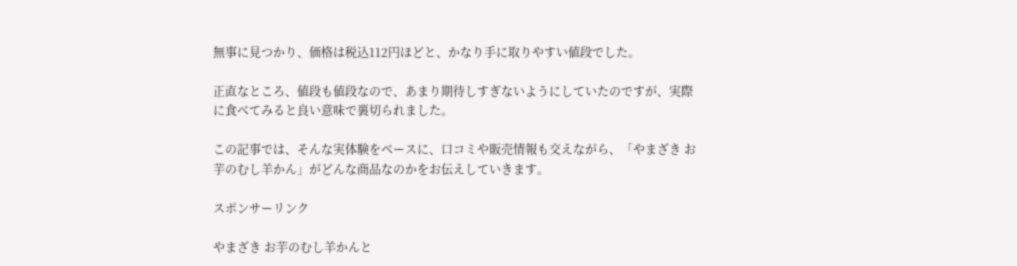無事に見つかり、価格は税込112円ほどと、かなり手に取りやすい値段でした。

正直なところ、値段も値段なので、あまり期待しすぎないようにしていたのですが、実際に食べてみると良い意味で裏切られました。

この記事では、そんな実体験をベースに、口コミや販売情報も交えながら、「やまざき お芋のむし羊かん」がどんな商品なのかをお伝えしていきます。

スポンサーリンク

やまざき お芋のむし羊かんと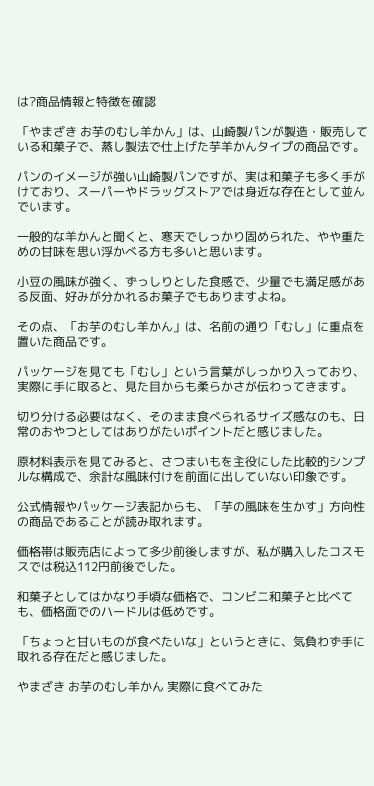は?商品情報と特徴を確認

「やまざき お芋のむし羊かん」は、山崎製パンが製造・販売している和菓子で、蒸し製法で仕上げた芋羊かんタイプの商品です。

パンのイメージが強い山崎製パンですが、実は和菓子も多く手がけており、スーパーやドラッグストアでは身近な存在として並んでいます。

一般的な羊かんと聞くと、寒天でしっかり固められた、やや重ための甘味を思い浮かべる方も多いと思います。

小豆の風味が強く、ずっしりとした食感で、少量でも満足感がある反面、好みが分かれるお菓子でもありますよね。

その点、「お芋のむし羊かん」は、名前の通り「むし」に重点を置いた商品です。

パッケージを見ても「むし」という言葉がしっかり入っており、実際に手に取ると、見た目からも柔らかさが伝わってきます。

切り分ける必要はなく、そのまま食べられるサイズ感なのも、日常のおやつとしてはありがたいポイントだと感じました。

原材料表示を見てみると、さつまいもを主役にした比較的シンプルな構成で、余計な風味付けを前面に出していない印象です。

公式情報やパッケージ表記からも、「芋の風味を生かす」方向性の商品であることが読み取れます。

価格帯は販売店によって多少前後しますが、私が購入したコスモスでは税込112円前後でした。

和菓子としてはかなり手頃な価格で、コンビニ和菓子と比べても、価格面でのハードルは低めです。

「ちょっと甘いものが食べたいな」というときに、気負わず手に取れる存在だと感じました。

やまざき お芋のむし羊かん 実際に食べてみた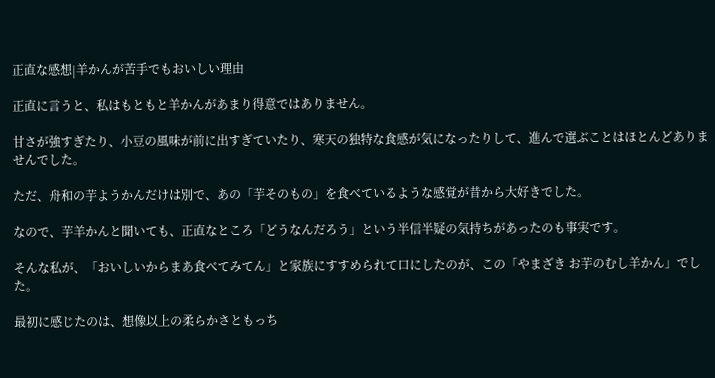正直な感想|羊かんが苦手でもおいしい理由

正直に言うと、私はもともと羊かんがあまり得意ではありません。

甘さが強すぎたり、小豆の風味が前に出すぎていたり、寒天の独特な食感が気になったりして、進んで選ぶことはほとんどありませんでした。

ただ、舟和の芋ようかんだけは別で、あの「芋そのもの」を食べているような感覚が昔から大好きでした。

なので、芋羊かんと聞いても、正直なところ「どうなんだろう」という半信半疑の気持ちがあったのも事実です。

そんな私が、「おいしいからまあ食べてみてん」と家族にすすめられて口にしたのが、この「やまざき お芋のむし羊かん」でした。

最初に感じたのは、想像以上の柔らかさともっち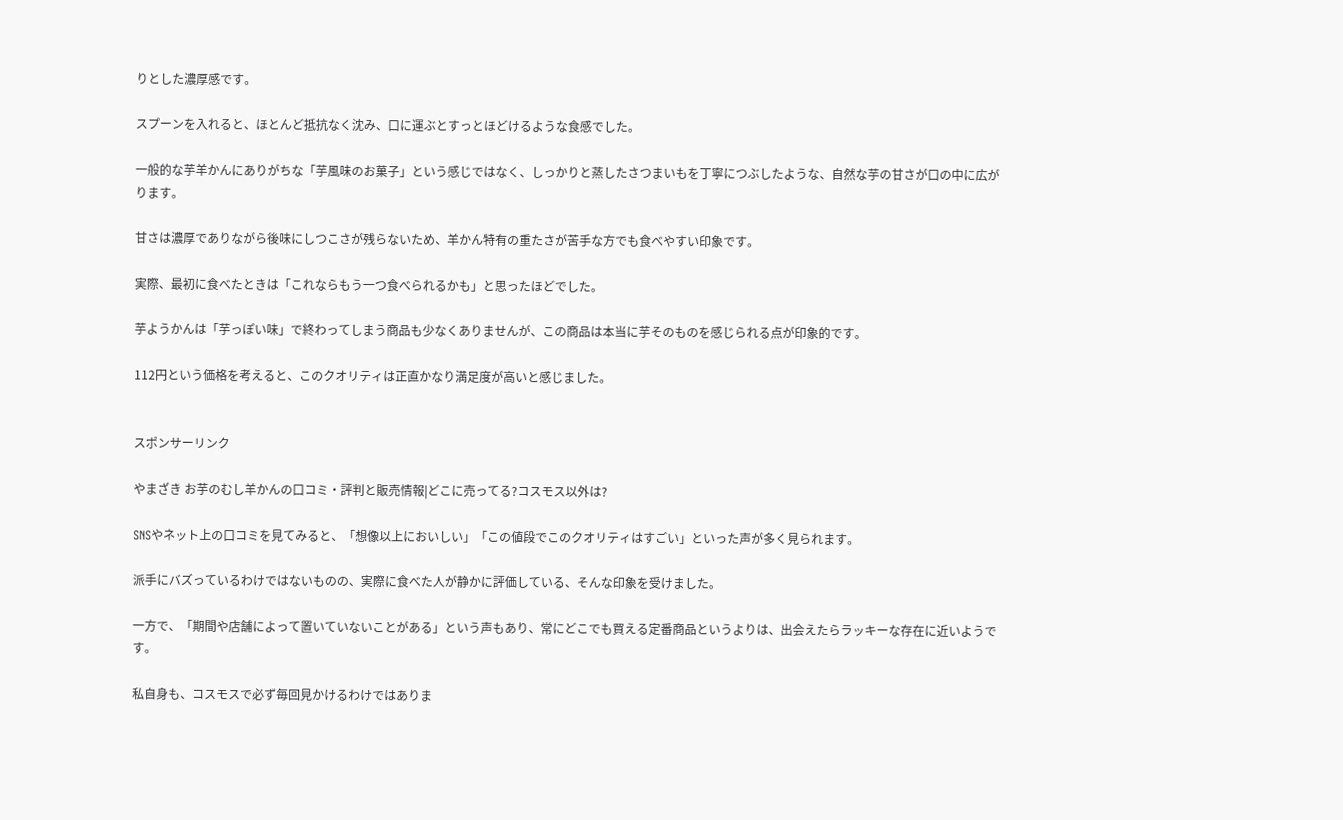りとした濃厚感です。

スプーンを入れると、ほとんど抵抗なく沈み、口に運ぶとすっとほどけるような食感でした。

一般的な芋羊かんにありがちな「芋風味のお菓子」という感じではなく、しっかりと蒸したさつまいもを丁寧につぶしたような、自然な芋の甘さが口の中に広がります。

甘さは濃厚でありながら後味にしつこさが残らないため、羊かん特有の重たさが苦手な方でも食べやすい印象です。

実際、最初に食べたときは「これならもう一つ食べられるかも」と思ったほどでした。

芋ようかんは「芋っぽい味」で終わってしまう商品も少なくありませんが、この商品は本当に芋そのものを感じられる点が印象的です。

112円という価格を考えると、このクオリティは正直かなり満足度が高いと感じました。


スポンサーリンク

やまざき お芋のむし羊かんの口コミ・評判と販売情報|どこに売ってる?コスモス以外は?

SNSやネット上の口コミを見てみると、「想像以上においしい」「この値段でこのクオリティはすごい」といった声が多く見られます。

派手にバズっているわけではないものの、実際に食べた人が静かに評価している、そんな印象を受けました。

一方で、「期間や店舗によって置いていないことがある」という声もあり、常にどこでも買える定番商品というよりは、出会えたらラッキーな存在に近いようです。

私自身も、コスモスで必ず毎回見かけるわけではありま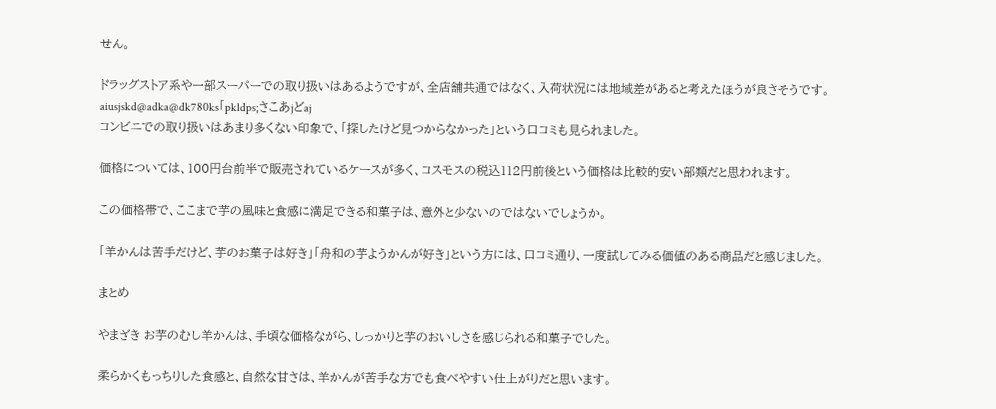せん。

ドラッグストア系や一部スーパーでの取り扱いはあるようですが、全店舗共通ではなく、入荷状況には地域差があると考えたほうが良さそうです。
aiusjskd@adka@dk780ks「pkldps;さこあjどaj
コンビニでの取り扱いはあまり多くない印象で、「探したけど見つからなかった」という口コミも見られました。

価格については、100円台前半で販売されているケースが多く、コスモスの税込112円前後という価格は比較的安い部類だと思われます。

この価格帯で、ここまで芋の風味と食感に満足できる和菓子は、意外と少ないのではないでしょうか。

「羊かんは苦手だけど、芋のお菓子は好き」「舟和の芋ようかんが好き」という方には、口コミ通り、一度試してみる価値のある商品だと感じました。

まとめ

やまざき お芋のむし羊かんは、手頃な価格ながら、しっかりと芋のおいしさを感じられる和菓子でした。

柔らかくもっちりした食感と、自然な甘さは、羊かんが苦手な方でも食べやすい仕上がりだと思います。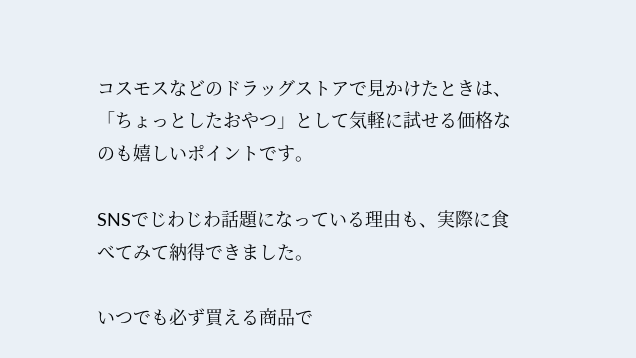コスモスなどのドラッグストアで見かけたときは、「ちょっとしたおやつ」として気軽に試せる価格なのも嬉しいポイントです。

SNSでじわじわ話題になっている理由も、実際に食べてみて納得できました。

いつでも必ず買える商品で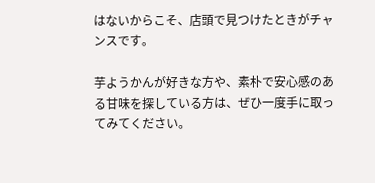はないからこそ、店頭で見つけたときがチャンスです。

芋ようかんが好きな方や、素朴で安心感のある甘味を探している方は、ぜひ一度手に取ってみてください。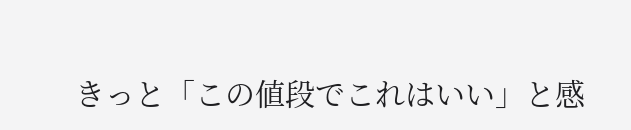きっと「この値段でこれはいい」と感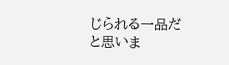じられる一品だと思いま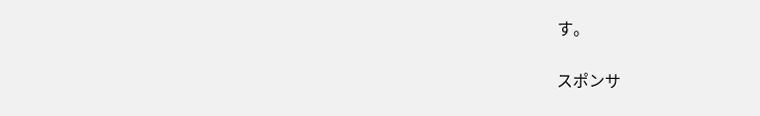す。

スポンサ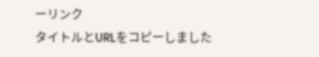ーリンク
タイトルとURLをコピーしました